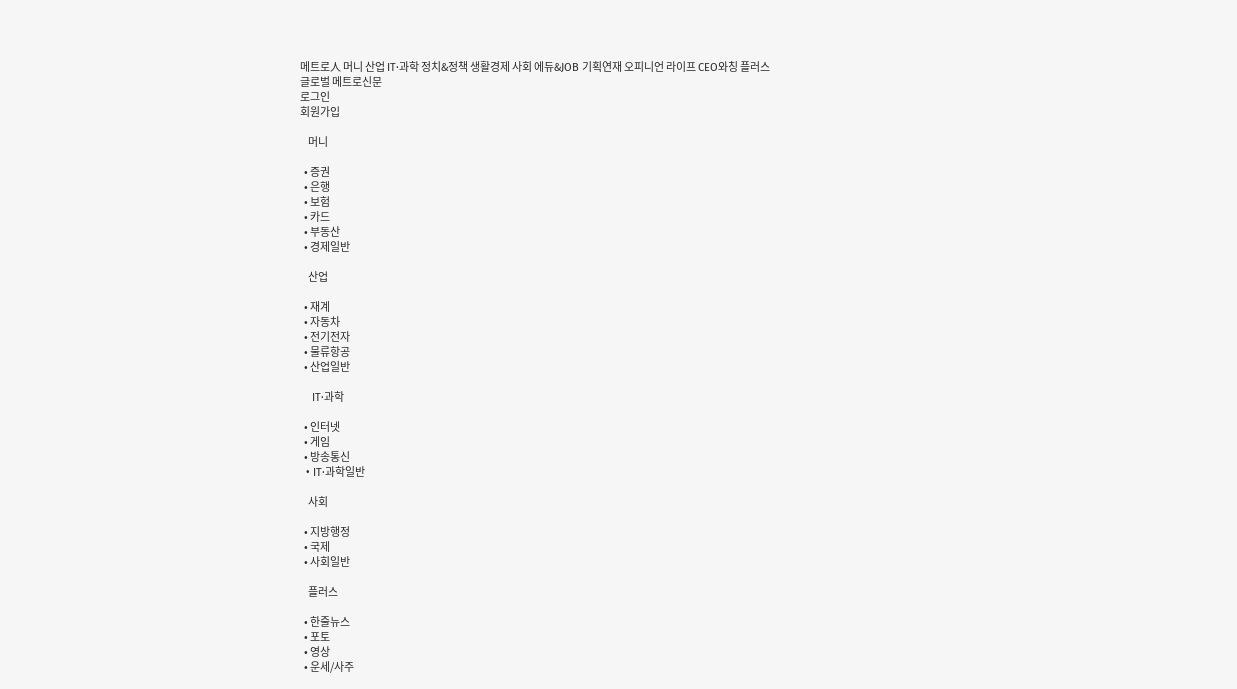메트로人 머니 산업 IT·과학 정치&정책 생활경제 사회 에듀&JOB 기획연재 오피니언 라이프 CEO와칭 플러스
글로벌 메트로신문
로그인
회원가입

    머니

  • 증권
  • 은행
  • 보험
  • 카드
  • 부동산
  • 경제일반

    산업

  • 재계
  • 자동차
  • 전기전자
  • 물류항공
  • 산업일반

    IT·과학

  • 인터넷
  • 게임
  • 방송통신
  • IT·과학일반

    사회

  • 지방행정
  • 국제
  • 사회일반

    플러스

  • 한줄뉴스
  • 포토
  • 영상
  • 운세/사주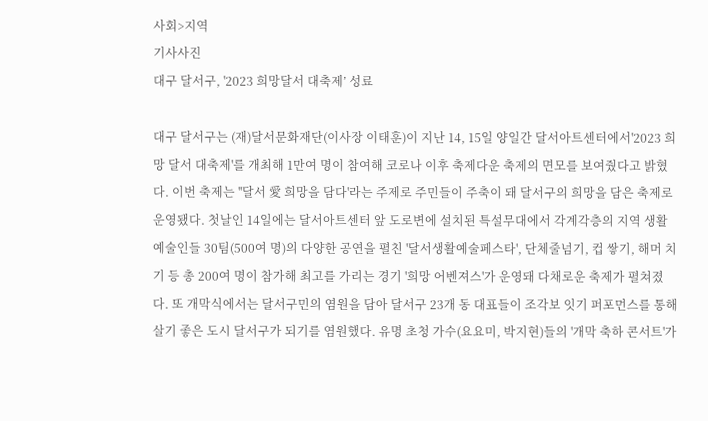사회>지역
기사사진
대구 달서구, '2023 희망달서 대축제’ 성료

대구 달서구는 (재)달서문화재단(이사장 이태훈)이 지난 14, 15일 양일간 달서아트센터에서'2023 희망 달서 대축제'를 개최해 1만여 명이 참여해 코로나 이후 축제다운 축제의 면모를 보여줬다고 밝혔다. 이번 축제는 ''달서 愛 희망을 담다'라는 주제로 주민들이 주축이 돼 달서구의 희망을 담은 축제로 운영됐다. 첫날인 14일에는 달서아트센터 앞 도로변에 설치된 특설무대에서 각계각층의 지역 생활예술인들 30팀(500여 명)의 다양한 공연을 펼친 '달서생활예술페스타', 단체줄넘기, 컵 쌓기, 해머 치기 등 총 200여 명이 참가해 최고를 가리는 경기 '희망 어벤져스'가 운영돼 다채로운 축제가 펼쳐졌다. 또 개막식에서는 달서구민의 염원을 담아 달서구 23개 동 대표들이 조각보 잇기 퍼포먼스를 통해 살기 좋은 도시 달서구가 되기를 염원했다. 유명 초청 가수(요요미, 박지현)들의 '개막 축하 콘서트'가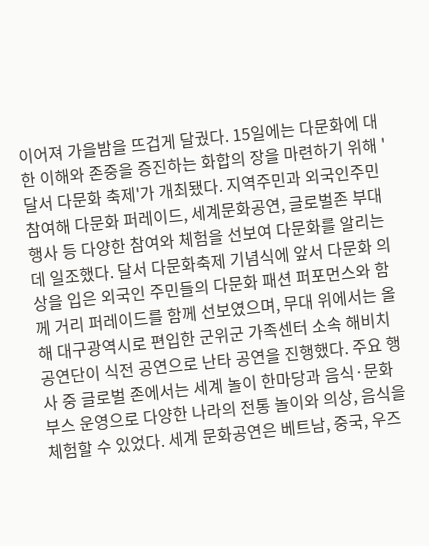이어져 가을밤을 뜨겁게 달궜다. 15일에는 다문화에 대한 이해와 존중을 증진하는 화합의 장을 마련하기 위해 '달서 다문화 축제'가 개최됐다. 지역주민과 외국인주민 참여해 다문화 퍼레이드, 세계문화공연, 글로벌존 부대행사 등 다양한 참여와 체험을 선보여 다문화를 알리는 데 일조했다. 달서 다문화축제 기념식에 앞서 다문화 의상을 입은 외국인 주민들의 다문화 패션 퍼포먼스와 함께 거리 퍼레이드를 함께 선보였으며, 무대 위에서는 올해 대구광역시로 편입한 군위군 가족센터 소속 해비치 공연단이 식전 공연으로 난타 공연을 진행했다. 주요 행사 중 글로벌 존에서는 세계 놀이 한마당과 음식·문화 부스 운영으로 다양한 나라의 전통 놀이와 의상, 음식을 체험할 수 있었다. 세계 문화공연은 베트남, 중국, 우즈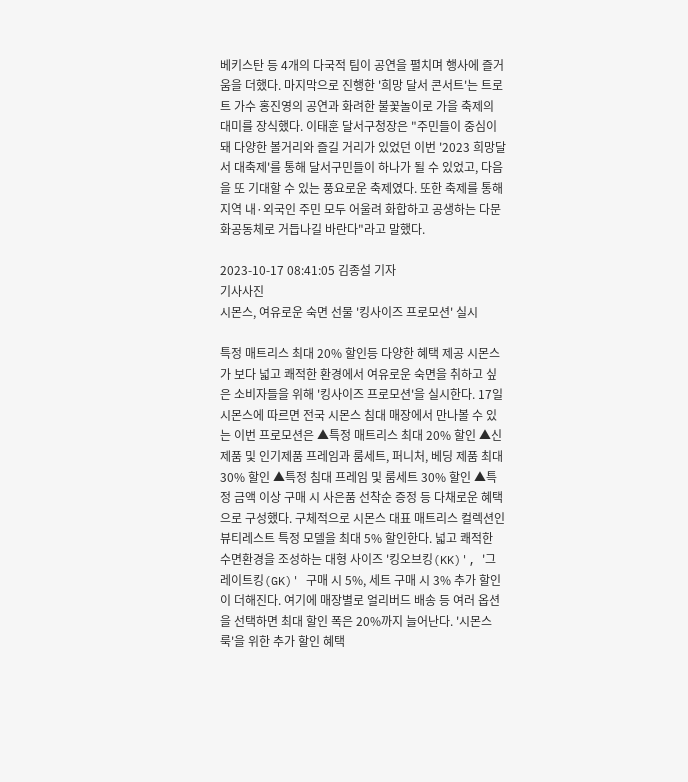베키스탄 등 4개의 다국적 팀이 공연을 펼치며 행사에 즐거움을 더했다. 마지막으로 진행한 '희망 달서 콘서트'는 트로트 가수 홍진영의 공연과 화려한 불꽃놀이로 가을 축제의 대미를 장식했다. 이태훈 달서구청장은 "주민들이 중심이 돼 다양한 볼거리와 즐길 거리가 있었던 이번 '2023 희망달서 대축제'를 통해 달서구민들이 하나가 될 수 있었고, 다음을 또 기대할 수 있는 풍요로운 축제였다. 또한 축제를 통해 지역 내·외국인 주민 모두 어울려 화합하고 공생하는 다문화공동체로 거듭나길 바란다"라고 말했다.

2023-10-17 08:41:05 김종설 기자
기사사진
시몬스, 여유로운 숙면 선물 '킹사이즈 프로모션' 실시

특정 매트리스 최대 20% 할인등 다양한 혜택 제공 시몬스가 보다 넓고 쾌적한 환경에서 여유로운 숙면을 취하고 싶은 소비자들을 위해 '킹사이즈 프로모션'을 실시한다. 17일 시몬스에 따르면 전국 시몬스 침대 매장에서 만나볼 수 있는 이번 프로모션은 ▲특정 매트리스 최대 20% 할인 ▲신제품 및 인기제품 프레임과 룸세트, 퍼니처, 베딩 제품 최대 30% 할인 ▲특정 침대 프레임 및 룸세트 30% 할인 ▲특정 금액 이상 구매 시 사은품 선착순 증정 등 다채로운 혜택으로 구성했다. 구체적으로 시몬스 대표 매트리스 컬렉션인 뷰티레스트 특정 모델을 최대 5% 할인한다. 넓고 쾌적한 수면환경을 조성하는 대형 사이즈 '킹오브킹(KK)', '그레이트킹(GK)' 구매 시 5%, 세트 구매 시 3% 추가 할인이 더해진다. 여기에 매장별로 얼리버드 배송 등 여러 옵션을 선택하면 최대 할인 폭은 20%까지 늘어난다. '시몬스 룩'을 위한 추가 할인 혜택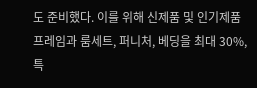도 준비했다. 이를 위해 신제품 및 인기제품 프레임과 룸세트, 퍼니처, 베딩을 최대 30%, 특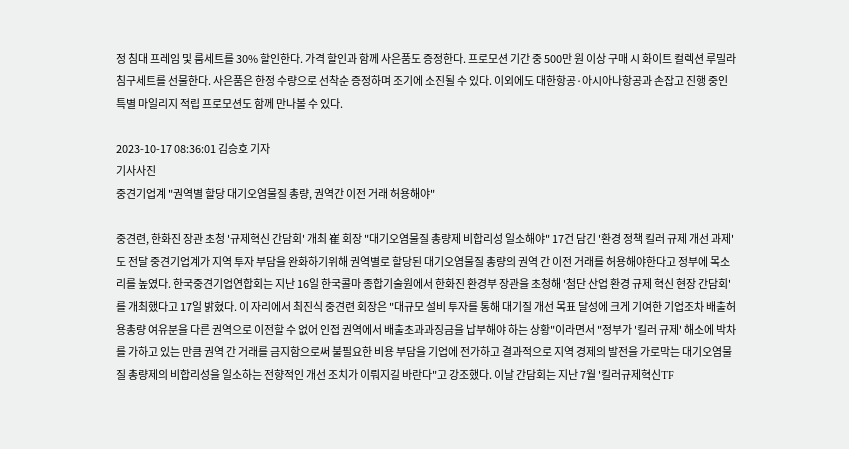정 침대 프레임 및 룸세트를 30% 할인한다. 가격 할인과 함께 사은품도 증정한다. 프로모션 기간 중 500만 원 이상 구매 시 화이트 컬렉션 루밀라 침구세트를 선물한다. 사은품은 한정 수량으로 선착순 증정하며 조기에 소진될 수 있다. 이외에도 대한항공·아시아나항공과 손잡고 진행 중인 특별 마일리지 적립 프로모션도 함께 만나볼 수 있다.

2023-10-17 08:36:01 김승호 기자
기사사진
중견기업계 "권역별 할당 대기오염물질 총량, 권역간 이전 거래 허용해야"

중견련, 한화진 장관 초청 '규제혁신 간담회' 개최 崔 회장 "대기오염물질 총량제 비합리성 일소해야" 17건 담긴 '환경 정책 킬러 규제 개선 과제'도 전달 중견기업계가 지역 투자 부담을 완화하기위해 권역별로 할당된 대기오염물질 총량의 권역 간 이전 거래를 허용해야한다고 정부에 목소리를 높였다. 한국중견기업연합회는 지난 16일 한국콜마 종합기술원에서 한화진 환경부 장관을 초청해 '첨단 산업 환경 규제 혁신 현장 간담회'를 개최했다고 17일 밝혔다. 이 자리에서 최진식 중견련 회장은 "대규모 설비 투자를 통해 대기질 개선 목표 달성에 크게 기여한 기업조차 배출허용총량 여유분을 다른 권역으로 이전할 수 없어 인접 권역에서 배출초과과징금을 납부해야 하는 상황"이라면서 "정부가 '킬러 규제' 해소에 박차를 가하고 있는 만큼 권역 간 거래를 금지함으로써 불필요한 비용 부담을 기업에 전가하고 결과적으로 지역 경제의 발전을 가로막는 대기오염물질 총량제의 비합리성을 일소하는 전향적인 개선 조치가 이뤄지길 바란다"고 강조했다. 이날 간담회는 지난 7월 '킬러규제혁신TF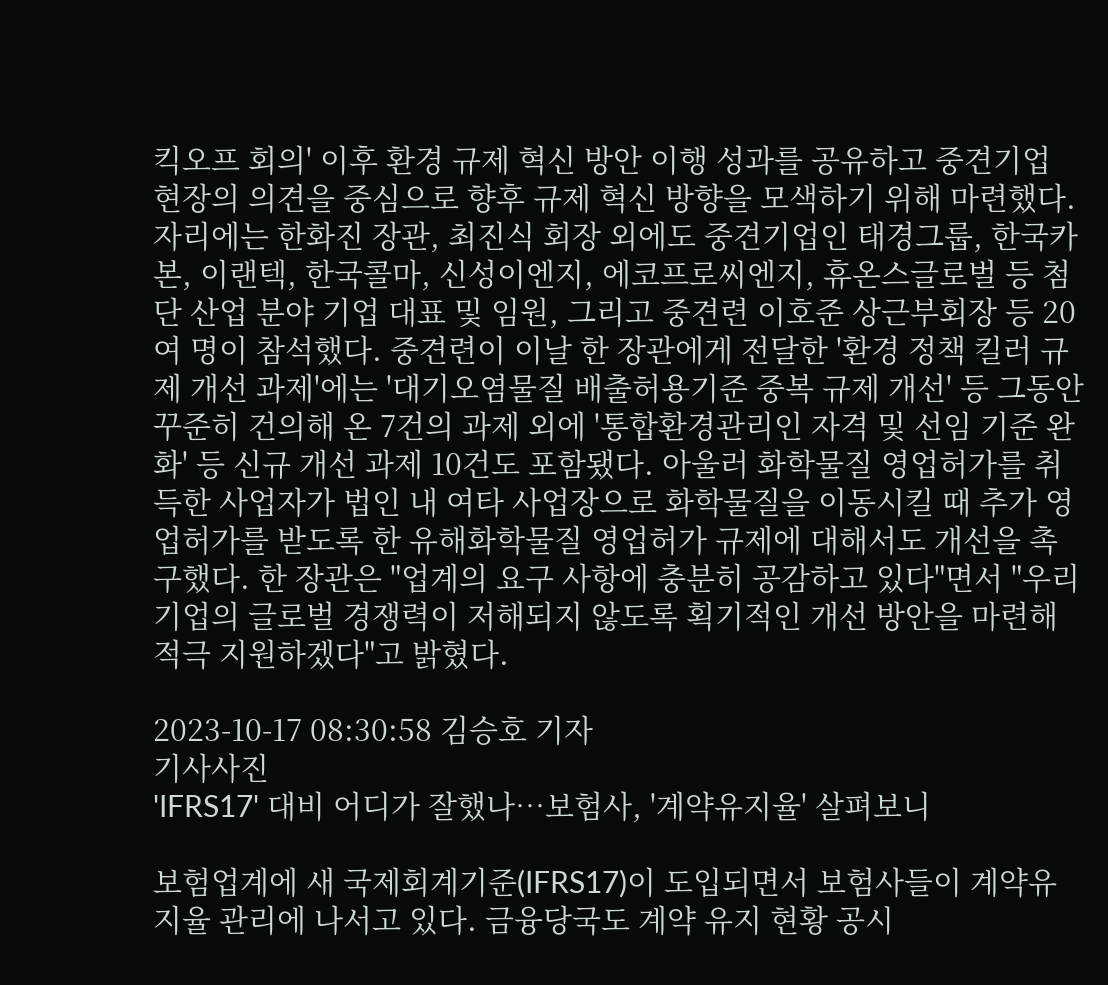킥오프 회의' 이후 환경 규제 혁신 방안 이행 성과를 공유하고 중견기업 현장의 의견을 중심으로 향후 규제 혁신 방향을 모색하기 위해 마련했다. 자리에는 한화진 장관, 최진식 회장 외에도 중견기업인 태경그룹, 한국카본, 이랜텍, 한국콜마, 신성이엔지, 에코프로씨엔지, 휴온스글로벌 등 첨단 산업 분야 기업 대표 및 임원, 그리고 중견련 이호준 상근부회장 등 20여 명이 참석했다. 중견련이 이날 한 장관에게 전달한 '환경 정책 킬러 규제 개선 과제'에는 '대기오염물질 배출허용기준 중복 규제 개선' 등 그동안 꾸준히 건의해 온 7건의 과제 외에 '통합환경관리인 자격 및 선임 기준 완화' 등 신규 개선 과제 10건도 포함됐다. 아울러 화학물질 영업허가를 취득한 사업자가 법인 내 여타 사업장으로 화학물질을 이동시킬 때 추가 영업허가를 받도록 한 유해화학물질 영업허가 규제에 대해서도 개선을 촉구했다. 한 장관은 "업계의 요구 사항에 충분히 공감하고 있다"면서 "우리 기업의 글로벌 경쟁력이 저해되지 않도록 획기적인 개선 방안을 마련해 적극 지원하겠다"고 밝혔다.

2023-10-17 08:30:58 김승호 기자
기사사진
'IFRS17' 대비 어디가 잘했나…보험사, '계약유지율' 살펴보니

보험업계에 새 국제회계기준(IFRS17)이 도입되면서 보험사들이 계약유지율 관리에 나서고 있다. 금융당국도 계약 유지 현황 공시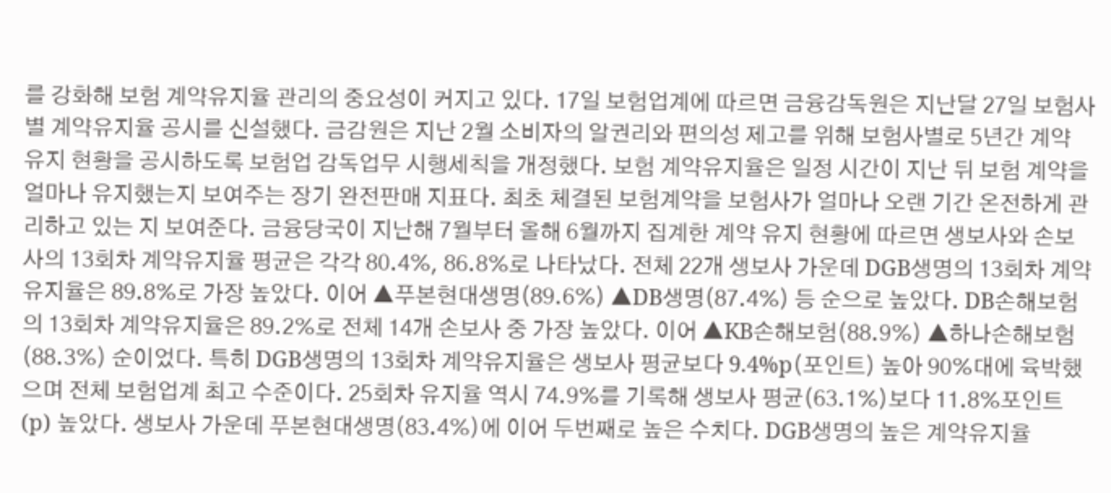를 강화해 보험 계약유지율 관리의 중요성이 커지고 있다. 17일 보험업계에 따르면 금융감독원은 지난달 27일 보험사별 계약유지율 공시를 신설했다. 금감원은 지난 2월 소비자의 알권리와 편의성 제고를 위해 보험사별로 5년간 계약 유지 현황을 공시하도록 보험업 감독업무 시행세칙을 개정했다. 보험 계약유지율은 일정 시간이 지난 뒤 보험 계약을 얼마나 유지했는지 보여주는 장기 완전판매 지표다. 최초 체결된 보험계약을 보험사가 얼마나 오랜 기간 온전하게 관리하고 있는 지 보여준다. 금융당국이 지난해 7월부터 올해 6월까지 집계한 계약 유지 현황에 따르면 생보사와 손보사의 13회차 계약유지율 평균은 각각 80.4%, 86.8%로 나타났다. 전체 22개 생보사 가운데 DGB생명의 13회차 계약유지율은 89.8%로 가장 높았다. 이어 ▲푸본현대생명(89.6%) ▲DB생명(87.4%) 등 순으로 높았다. DB손해보험의 13회차 계약유지율은 89.2%로 전체 14개 손보사 중 가장 높았다. 이어 ▲KB손해보험(88.9%) ▲하나손해보험(88.3%) 순이었다. 특히 DGB생명의 13회차 계약유지율은 생보사 평균보다 9.4%p(포인트) 높아 90%대에 육박했으며 전체 보험업계 최고 수준이다. 25회차 유지율 역시 74.9%를 기록해 생보사 평균(63.1%)보다 11.8%포인트(p) 높았다. 생보사 가운데 푸본현대생명(83.4%)에 이어 두번째로 높은 수치다. DGB생명의 높은 계약유지율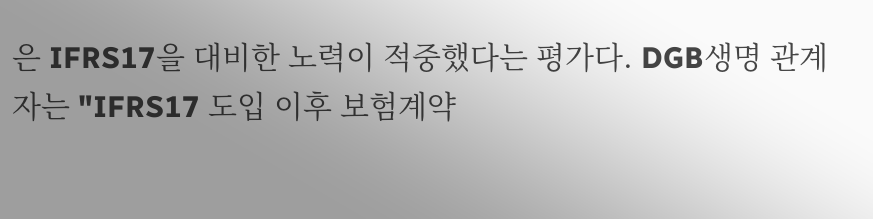은 IFRS17을 대비한 노력이 적중했다는 평가다. DGB생명 관계자는 "IFRS17 도입 이후 보험계약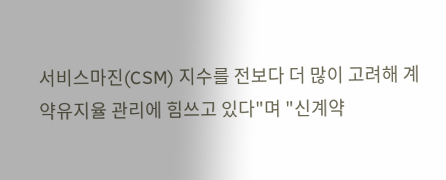서비스마진(CSM) 지수를 전보다 더 많이 고려해 계약유지율 관리에 힘쓰고 있다"며 "신계약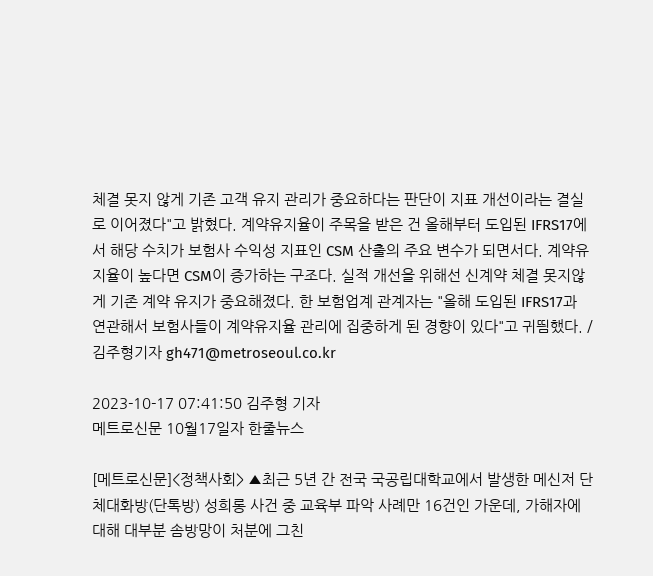체결 못지 않게 기존 고객 유지 관리가 중요하다는 판단이 지표 개선이라는 결실로 이어졌다"고 밝혔다. 계약유지율이 주목을 받은 건 올해부터 도입된 IFRS17에서 해당 수치가 보험사 수익성 지표인 CSM 산출의 주요 변수가 되면서다. 계약유지율이 높다면 CSM이 증가하는 구조다. 실적 개선을 위해선 신계약 체결 못지않게 기존 계약 유지가 중요해졌다. 한 보험업계 관계자는 "올해 도입된 IFRS17과 연관해서 보험사들이 계약유지율 관리에 집중하게 된 경향이 있다"고 귀띔했다. /김주형기자 gh471@metroseoul.co.kr

2023-10-17 07:41:50 김주형 기자
메트로신문 10월17일자 한줄뉴스

[메트로신문]<정책사회> ▲최근 5년 간 전국 국공립대학교에서 발생한 메신저 단체대화방(단톡방) 성희롱 사건 중 교육부 파악 사례만 16건인 가운데, 가해자에 대해 대부분 솜방망이 처분에 그친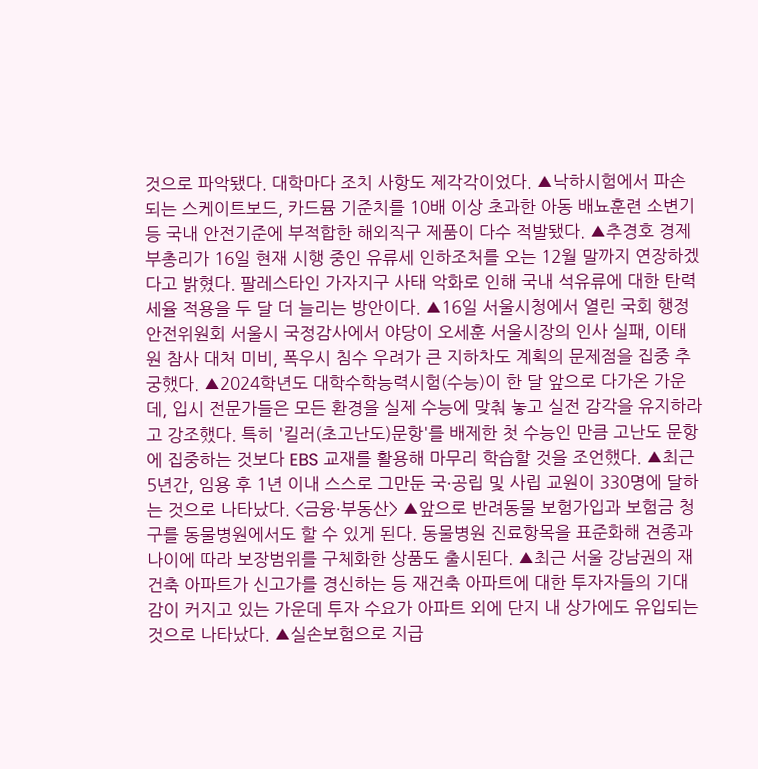것으로 파악됐다. 대학마다 조치 사항도 제각각이었다. ▲낙하시험에서 파손되는 스케이트보드, 카드뮴 기준치를 10배 이상 초과한 아동 배뇨훈련 소변기 등 국내 안전기준에 부적합한 해외직구 제품이 다수 적발됐다. ▲추경호 경제부총리가 16일 현재 시행 중인 유류세 인하조처를 오는 12월 말까지 연장하겠다고 밝혔다. 팔레스타인 가자지구 사태 악화로 인해 국내 석유류에 대한 탄력세율 적용을 두 달 더 늘리는 방안이다. ▲16일 서울시청에서 열린 국회 행정안전위원회 서울시 국정감사에서 야당이 오세훈 서울시장의 인사 실패, 이태원 참사 대처 미비, 폭우시 침수 우려가 큰 지하차도 계획의 문제점을 집중 추궁했다. ▲2024학년도 대학수학능력시험(수능)이 한 달 앞으로 다가온 가운데, 입시 전문가들은 모든 환경을 실제 수능에 맞춰 놓고 실전 감각을 유지하라고 강조했다. 특히 '킬러(초고난도)문항'를 배제한 첫 수능인 만큼 고난도 문항에 집중하는 것보다 EBS 교재를 활용해 마무리 학습할 것을 조언했다. ▲최근 5년간, 임용 후 1년 이내 스스로 그만둔 국·공립 및 사립 교원이 330명에 달하는 것으로 나타났다. <금융·부동산> ▲앞으로 반려동물 보험가입과 보험금 청구를 동물병원에서도 할 수 있게 된다. 동물병원 진료항목을 표준화해 견종과 나이에 따라 보장범위를 구체화한 상품도 출시된다. ▲최근 서울 강남권의 재건축 아파트가 신고가를 경신하는 등 재건축 아파트에 대한 투자자들의 기대감이 커지고 있는 가운데 투자 수요가 아파트 외에 단지 내 상가에도 유입되는 것으로 나타났다. ▲실손보험으로 지급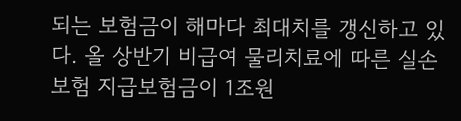되는 보험금이 해마다 최대치를 갱신하고 있다. 올 상반기 비급여 물리치료에 따른 실손보험 지급보험금이 1조원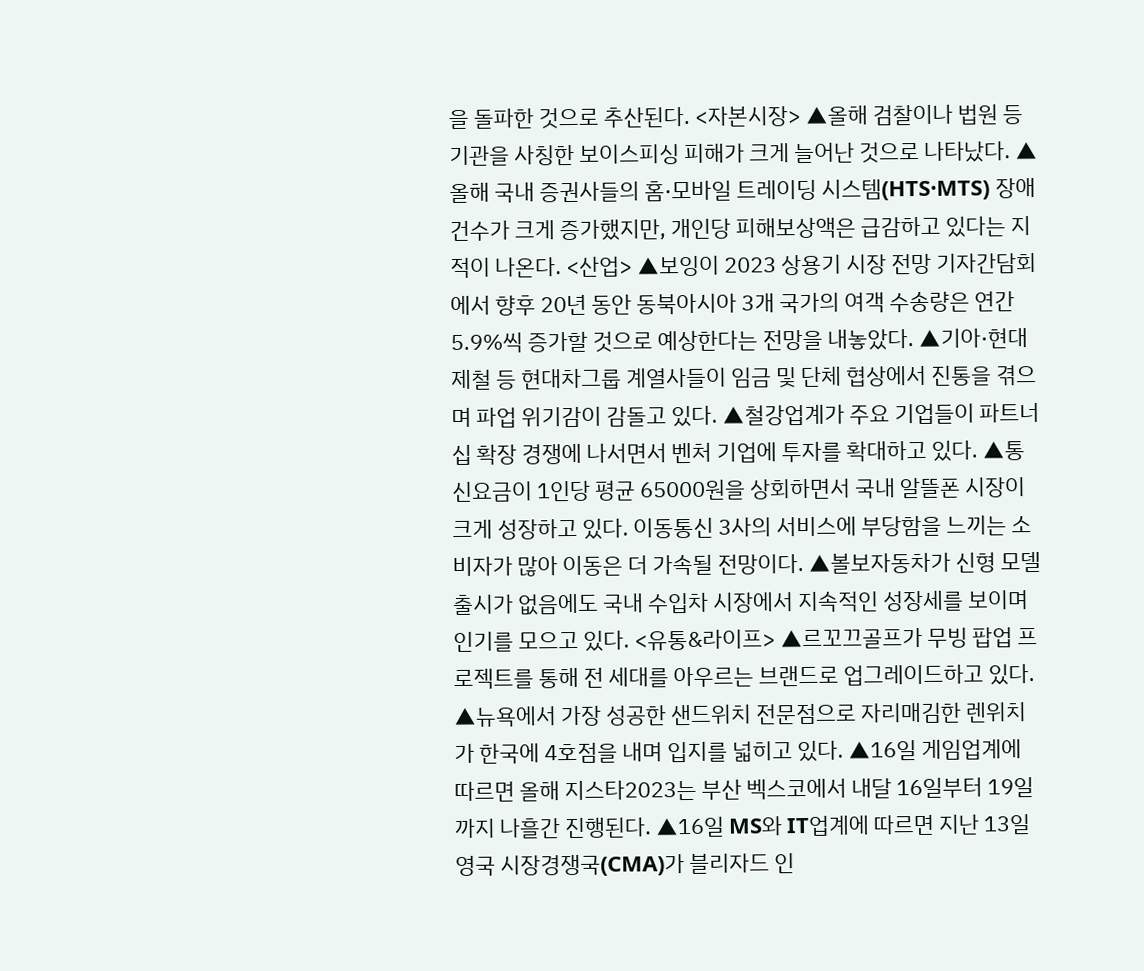을 돌파한 것으로 추산된다. <자본시장> ▲올해 검찰이나 법원 등 기관을 사칭한 보이스피싱 피해가 크게 늘어난 것으로 나타났다. ▲올해 국내 증권사들의 홈·모바일 트레이딩 시스템(HTS·MTS) 장애 건수가 크게 증가했지만, 개인당 피해보상액은 급감하고 있다는 지적이 나온다. <산업> ▲보잉이 2023 상용기 시장 전망 기자간담회에서 향후 20년 동안 동북아시아 3개 국가의 여객 수송량은 연간 5.9%씩 증가할 것으로 예상한다는 전망을 내놓았다. ▲기아·현대제철 등 현대차그룹 계열사들이 임금 및 단체 협상에서 진통을 겪으며 파업 위기감이 감돌고 있다. ▲철강업계가 주요 기업들이 파트너십 확장 경쟁에 나서면서 벤처 기업에 투자를 확대하고 있다. ▲통신요금이 1인당 평균 65000원을 상회하면서 국내 알뜰폰 시장이 크게 성장하고 있다. 이동통신 3사의 서비스에 부당함을 느끼는 소비자가 많아 이동은 더 가속될 전망이다. ▲볼보자동차가 신형 모델 출시가 없음에도 국내 수입차 시장에서 지속적인 성장세를 보이며 인기를 모으고 있다. <유통&라이프> ▲르꼬끄골프가 무빙 팝업 프로젝트를 통해 전 세대를 아우르는 브랜드로 업그레이드하고 있다. ▲뉴욕에서 가장 성공한 샌드위치 전문점으로 자리매김한 렌위치가 한국에 4호점을 내며 입지를 넓히고 있다. ▲16일 게임업계에 따르면 올해 지스타2023는 부산 벡스코에서 내달 16일부터 19일까지 나흘간 진행된다. ▲16일 MS와 IT업계에 따르면 지난 13일 영국 시장경쟁국(CMA)가 블리자드 인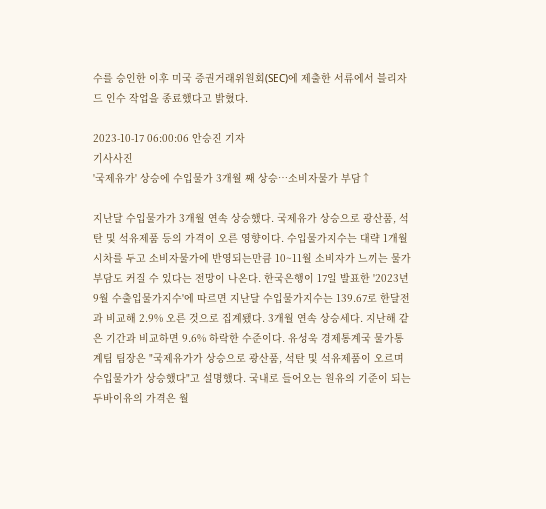수를 승인한 이후 미국 증권거래위원회(SEC)에 제출한 서류에서 블리자드 인수 작업을 종료했다고 밝혔다.

2023-10-17 06:00:06 안승진 기자
기사사진
'국제유가' 상승에 수입물가 3개월 째 상승…소비자물가 부담↑

지난달 수입물가가 3개월 연속 상승했다. 국제유가 상승으로 광산품, 석탄 및 석유제품 등의 가격이 오른 영향이다. 수입물가지수는 대략 1개월 시차를 두고 소비자물가에 반영되는만큼 10~11월 소비자가 느끼는 물가 부담도 커질 수 있다는 전망이 나온다. 한국은행이 17일 발표한 '2023년 9월 수출입물가지수'에 따르면 지난달 수입물가지수는 139.67로 한달전과 비교해 2.9% 오른 것으로 집계됐다. 3개월 연속 상승세다. 지난해 같은 기간과 비교하면 9.6% 하락한 수준이다. 유성욱 경제통계국 물가통계팀 팀장은 "국제유가가 상승으로 광산품, 석탄 및 석유제품이 오르며 수입물가가 상승했다"고 설명했다. 국내로 들어오는 원유의 기준이 되는 두바이유의 가격은 월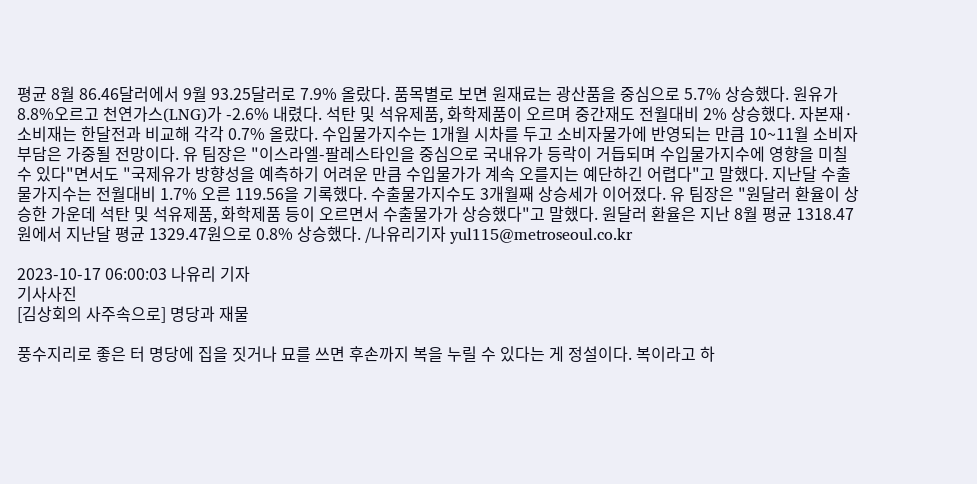평균 8월 86.46달러에서 9월 93.25달러로 7.9% 올랐다. 품목별로 보면 원재료는 광산품을 중심으로 5.7% 상승했다. 원유가 8.8%오르고 천연가스(LNG)가 -2.6% 내렸다. 석탄 및 석유제품, 화학제품이 오르며 중간재도 전월대비 2% 상승했다. 자본재·소비재는 한달전과 비교해 각각 0.7% 올랐다. 수입물가지수는 1개월 시차를 두고 소비자물가에 반영되는 만큼 10~11월 소비자부담은 가중될 전망이다. 유 팀장은 "이스라엘-팔레스타인을 중심으로 국내유가 등락이 거듭되며 수입물가지수에 영향을 미칠 수 있다"면서도 "국제유가 방향성을 예측하기 어려운 만큼 수입물가가 계속 오를지는 예단하긴 어렵다"고 말했다. 지난달 수출물가지수는 전월대비 1.7% 오른 119.56을 기록했다. 수출물가지수도 3개월째 상승세가 이어졌다. 유 팀장은 "원달러 환율이 상승한 가운데 석탄 및 석유제품, 화학제품 등이 오르면서 수출물가가 상승했다"고 말했다. 원달러 환율은 지난 8월 평균 1318.47원에서 지난달 평균 1329.47원으로 0.8% 상승했다. /나유리기자 yul115@metroseoul.co.kr

2023-10-17 06:00:03 나유리 기자
기사사진
[김상회의 사주속으로] 명당과 재물

풍수지리로 좋은 터 명당에 집을 짓거나 묘를 쓰면 후손까지 복을 누릴 수 있다는 게 정설이다. 복이라고 하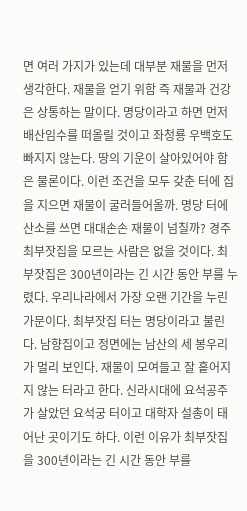면 여러 가지가 있는데 대부분 재물을 먼저 생각한다. 재물을 얻기 위함 즉 재물과 건강은 상통하는 말이다. 명당이라고 하면 먼저 배산임수를 떠올릴 것이고 좌청룡 우백호도 빠지지 않는다. 땅의 기운이 살아있어야 함은 물론이다. 이런 조건을 모두 갖춘 터에 집을 지으면 재물이 굴러들어올까. 명당 터에 산소를 쓰면 대대손손 재물이 넘칠까? 경주 최부잣집을 모르는 사람은 없을 것이다. 최부잣집은 300년이라는 긴 시간 동안 부를 누렸다. 우리나라에서 가장 오랜 기간을 누린 가문이다. 최부잣집 터는 명당이라고 불린다. 남향집이고 정면에는 남산의 세 봉우리가 멀리 보인다. 재물이 모여들고 잘 흩어지지 않는 터라고 한다. 신라시대에 요석공주가 살았던 요석궁 터이고 대학자 설총이 태어난 곳이기도 하다. 이런 이유가 최부잣집을 300년이라는 긴 시간 동안 부를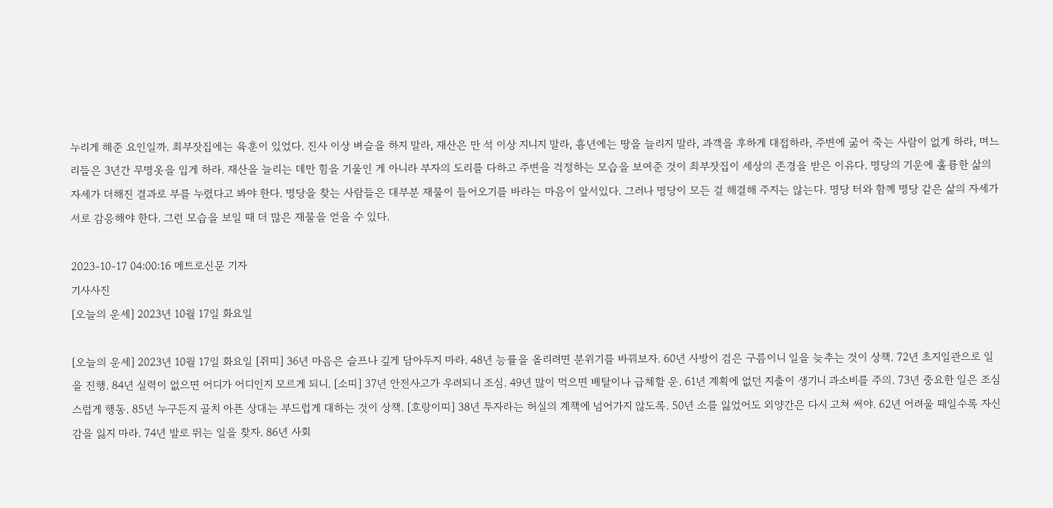누리게 해준 요인일까. 최부잣집에는 육훈이 있었다. 진사 이상 벼슬을 하지 말라, 재산은 만 석 이상 지니지 말라, 흉년에는 땅을 늘리지 말라, 과객을 후하게 대접하라, 주변에 굶어 죽는 사람이 없게 하라, 며느리들은 3년간 무명옷을 입게 하라. 재산을 늘리는 데만 힘을 기울인 게 아니라 부자의 도리를 다하고 주변을 걱정하는 모습을 보여준 것이 최부잣집이 세상의 존경을 받은 이유다. 명당의 기운에 훌륭한 삶의 자세가 더해진 결과로 부를 누렸다고 봐야 한다. 명당을 찾는 사람들은 대부분 재물이 들어오기를 바라는 마음이 앞서있다. 그러나 명당이 모든 걸 해결해 주지는 않는다. 명당 터와 함께 명당 같은 삶의 자세가 서로 감응해야 한다. 그런 모습을 보일 때 더 많은 재물을 얻을 수 있다.

2023-10-17 04:00:16 메트로신문 기자
기사사진
[오늘의 운세] 2023년 10월 17일 화요일

[오늘의 운세] 2023년 10월 17일 화요일 [쥐띠] 36년 마음은 슬프나 깊게 담아두지 마라. 48년 능률을 올리려면 분위기를 바꿔보자. 60년 사방이 검은 구름이니 일을 늦추는 것이 상책. 72년 초지일관으로 일을 진행. 84년 실력이 없으면 어디가 어디인지 모르게 되니. [소띠] 37년 안전사고가 우려되니 조심. 49년 많이 먹으면 배탈이나 급체할 운. 61년 계획에 없던 지출이 생기니 과소비를 주의. 73년 중요한 일은 조심스럽게 행동. 85년 누구든지 골치 아픈 상대는 부드럽게 대하는 것이 상책. [호랑이띠] 38년 투자라는 허실의 계책에 넘어가지 않도록. 50년 소를 잃었어도 외양간은 다시 고쳐 써야. 62년 어려울 때일수록 자신감을 잃지 마라. 74년 발로 뛰는 일을 찾자. 86년 사회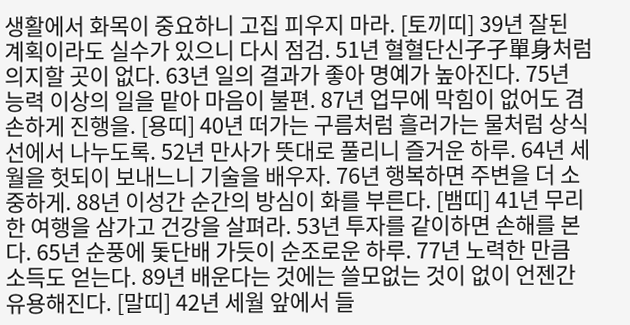생활에서 화목이 중요하니 고집 피우지 마라. [토끼띠] 39년 잘된 계획이라도 실수가 있으니 다시 점검. 51년 혈혈단신孑孑單身처럼 의지할 곳이 없다. 63년 일의 결과가 좋아 명예가 높아진다. 75년 능력 이상의 일을 맡아 마음이 불편. 87년 업무에 막힘이 없어도 겸손하게 진행을. [용띠] 40년 떠가는 구름처럼 흘러가는 물처럼 상식선에서 나누도록. 52년 만사가 뜻대로 풀리니 즐거운 하루. 64년 세월을 헛되이 보내느니 기술을 배우자. 76년 행복하면 주변을 더 소중하게. 88년 이성간 순간의 방심이 화를 부른다. [뱀띠] 41년 무리한 여행을 삼가고 건강을 살펴라. 53년 투자를 같이하면 손해를 본다. 65년 순풍에 돛단배 가듯이 순조로운 하루. 77년 노력한 만큼 소득도 얻는다. 89년 배운다는 것에는 쓸모없는 것이 없이 언젠간 유용해진다. [말띠] 42년 세월 앞에서 들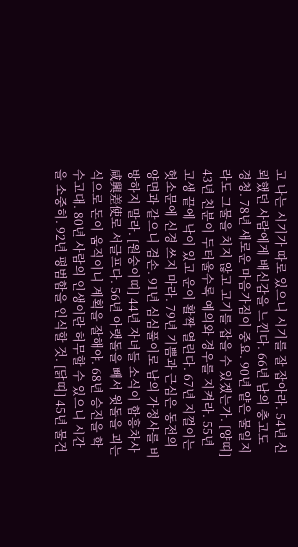고 나는 시기가 따로 있으니 시기를 잘 잡아라. 54년 신뢰했던 사람에게 배신감을 느낀다. 66년 남의 충고도 경청. 78년 새로운 마음가짐이 중요. 90년 얕은 물일지라도 그물을 치지 않고 고기를 잡을 수 있겠는가. [양띠] 43년 친분이 두터울수록 예의와 경우를 지켜라. 55년 고생 끝에 낙이 있고 운이 활짝 열린다. 67년 지껄이는 헛소문에 신경 쓰지 마라. 79년 기쁨과 근심은 동전의 양면과 같으니 겸손. 91년 심심풀이로 남의 가정사를 비방하지 말라. [원숭이띠] 44년 자녀들 소식이 함흥차사咸興差使로 서글프다. 56년 아랫돌을 빼서 윗돌을 괴는 식으로 돈이 움직이니 계획을 잘해야. 68년 승진을 학수고대. 80년 사람의 인생이란 허무할 수 있으니 시간을 소중히. 92년 평범함을 인식할 것. [닭띠] 45년 물건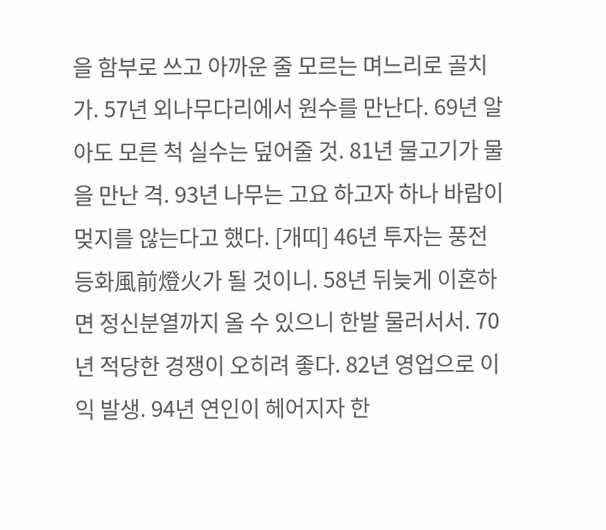을 함부로 쓰고 아까운 줄 모르는 며느리로 골치가. 57년 외나무다리에서 원수를 만난다. 69년 알아도 모른 척 실수는 덮어줄 것. 81년 물고기가 물을 만난 격. 93년 나무는 고요 하고자 하나 바람이 멎지를 않는다고 했다. [개띠] 46년 투자는 풍전등화風前燈火가 될 것이니. 58년 뒤늦게 이혼하면 정신분열까지 올 수 있으니 한발 물러서서. 70년 적당한 경쟁이 오히려 좋다. 82년 영업으로 이익 발생. 94년 연인이 헤어지자 한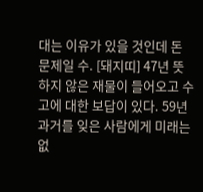대는 이유가 있을 것인데 돈 문제일 수. [돼지띠] 47년 뜻하지 않은 재물이 들어오고 수고에 대한 보답이 있다. 59년 과거를 잊은 사람에게 미래는 없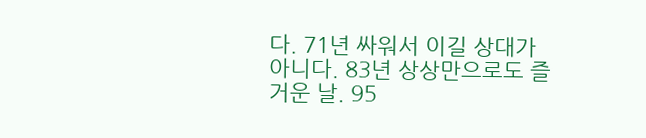다. 71년 싸워서 이길 상대가 아니다. 83년 상상만으로도 즐거운 날. 95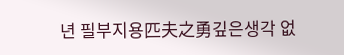년 필부지용匹夫之勇깊은생각 없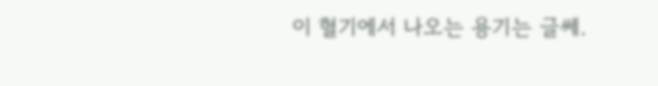이 혈기에서 나오는 용기는 글쎄.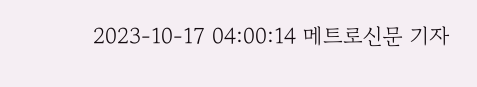2023-10-17 04:00:14 메트로신문 기자